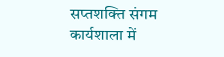सप्तशक्ति संगम कार्यशाला में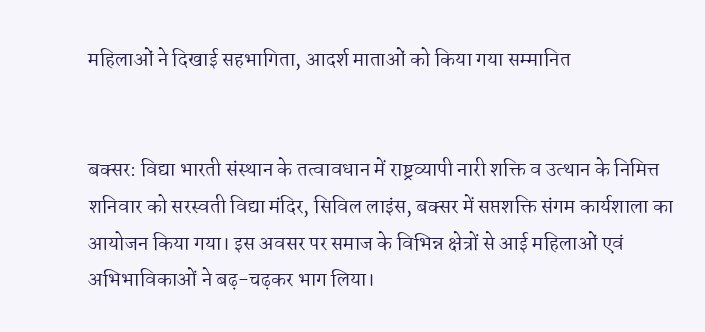महिलाओं ने दिखाई सहभागिता, आदर्श माताओं को किया गया सम्मानित


बक्सर: विद्या भारती संस्थान के तत्वावधान में राष्ट्रव्यापी नारी शक्ति व उत्थान के निमित्त शनिवार को सरस्वती विद्या मंदिर, सिविल लाइंस, बक्सर में सप्तशक्ति संगम कार्यशाला का आयोजन किया गया। इस अवसर पर समाज के विभिन्न क्षेत्रों से आई महिलाओं एवं अभिभाविकाओं ने बढ़-चढ़कर भाग लिया।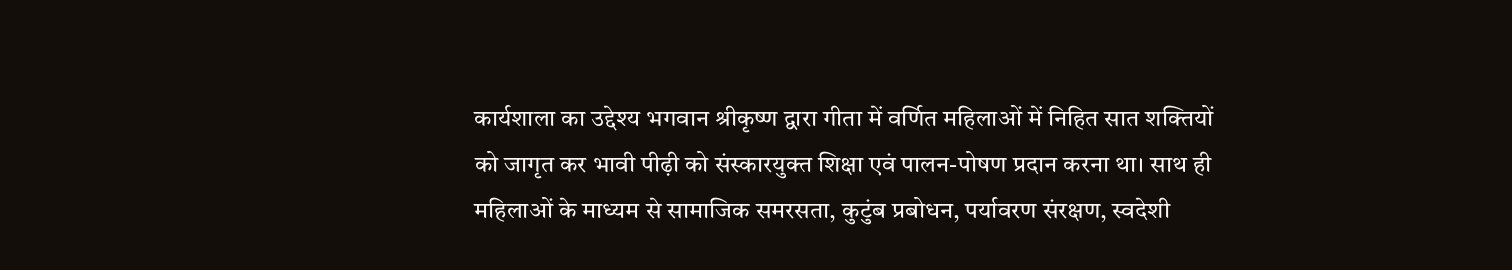कार्यशाला का उद्देश्य भगवान श्रीकृष्ण द्वारा गीता में वर्णित महिलाओं में निहित सात शक्तियों को जागृत कर भावी पीढ़ी को संस्कारयुक्त शिक्षा एवं पालन-पोषण प्रदान करना था। साथ ही महिलाओं के माध्यम से सामाजिक समरसता, कुटुंब प्रबोधन, पर्यावरण संरक्षण, स्वदेशी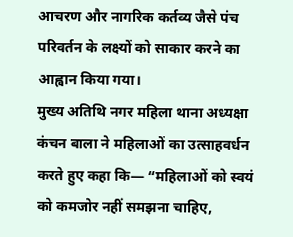आचरण और नागरिक कर्तव्य जैसे पंच परिवर्तन के लक्ष्यों को साकार करने का आह्वान किया गया।
मुख्य अतिथि नगर महिला थाना अध्यक्षा कंचन बाला ने महिलाओं का उत्साहवर्धन करते हुए कहा कि— “महिलाओं को स्वयं को कमजोर नहीं समझना चाहिए,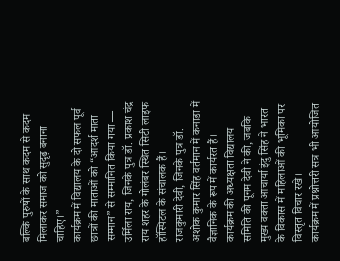बल्कि पुरुषों के साथ कदम से कदम मिलाकर समाज को सुदृढ़ बनाना चाहिए।”
कार्यक्रम में विद्यालय के दो सफल पूर्व छात्रों की माताओं को “आदर्श माता सम्मान” से सम्मानित किया गया —
उर्मिला राय, जिनके पुत्र डॉ. प्रकाश चंद्र राय शहर के गोलंबर स्थित सिटी लाइफ हॉस्पिटल के संचालक हैं।
राजकुमारी देवी, जिनके पुत्र डॉ. अशोक कुमार सिंह वर्तमान में कनाडा में वैज्ञानिक के रूप में कार्यरत हैं।
कार्यक्रम की अध्यक्षता विद्यालय समिति की पूनम देवी ने की, जबकि मुख्य वक्ता आचार्या इंदु सिंह ने भारत के विकास में महिलाओं की भूमिका पर विस्तृत विचार रखे।
कार्यक्रम में प्रश्नोत्तरी सत्र भी आयोजित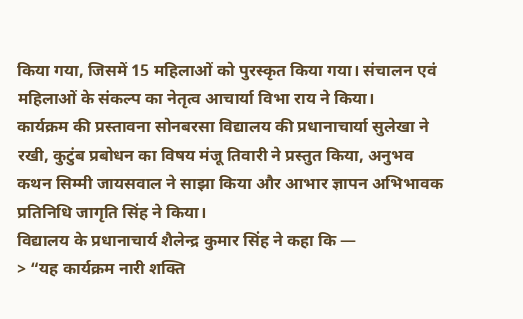किया गया, जिसमें 15 महिलाओं को पुरस्कृत किया गया। संचालन एवं महिलाओं के संकल्प का नेतृत्व आचार्या विभा राय ने किया।
कार्यक्रम की प्रस्तावना सोनबरसा विद्यालय की प्रधानाचार्या सुलेखा ने रखी, कुटुंब प्रबोधन का विषय मंजू तिवारी ने प्रस्तुत किया, अनुभव कथन सिम्मी जायसवाल ने साझा किया और आभार ज्ञापन अभिभावक प्रतिनिधि जागृति सिंह ने किया।
विद्यालय के प्रधानाचार्य शैलेन्द्र कुमार सिंह ने कहा कि —
> “यह कार्यक्रम नारी शक्ति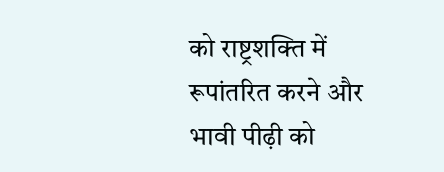को राष्ट्रशक्ति में रूपांतरित करने और भावी पीढ़ी को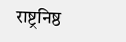राष्ट्रनिष्ठ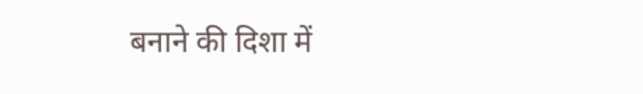बनाने की दिशा में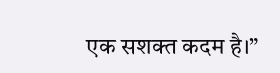एक सशक्त कदम है।”